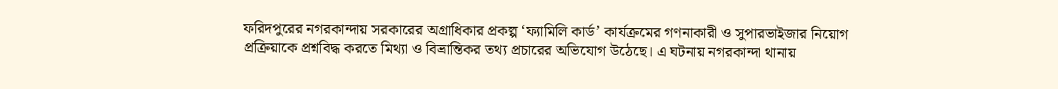ফরিদপুরের নগরকান্দায় সরকারের অগ্রাধিকার প্রকল্প ‘ফ্যামিলি কার্ড’ কার্যক্রমের গণনাকারী ও সুপারভাইজার নিয়োগ প্রক্রিয়াকে প্রশ্নবিদ্ধ করতে মিথ্যা ও বিভ্রান্তিকর তথ্য প্রচারের অভিযোগ উঠেছে। এ ঘটনায় নগরকান্দা থানায়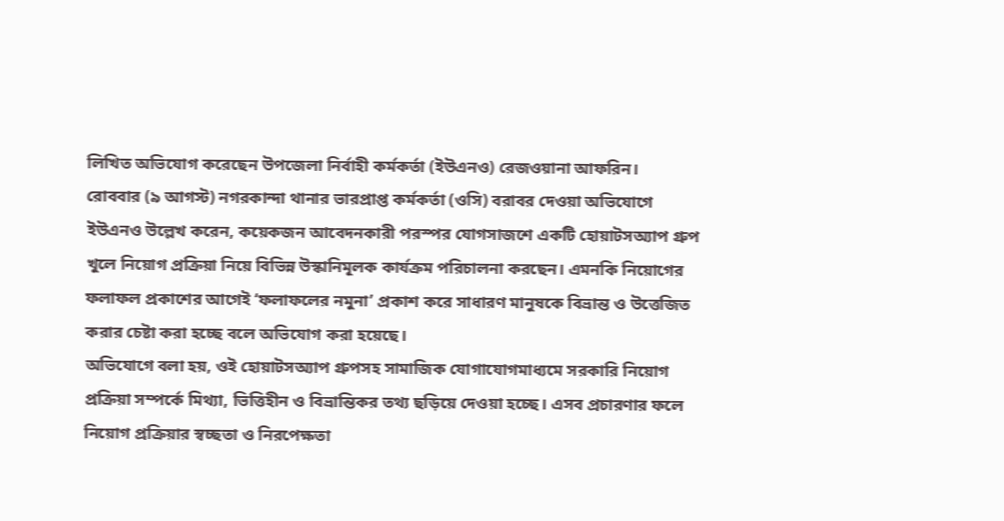লিখিত অভিযোগ করেছেন উপজেলা নির্বাহী কর্মকর্তা (ইউএনও) রেজওয়ানা আফরিন।
রোববার (৯ আগস্ট) নগরকান্দা থানার ভারপ্রাপ্ত কর্মকর্তা (ওসি) বরাবর দেওয়া অভিযোগে ইউএনও উল্লেখ করেন, কয়েকজন আবেদনকারী পরস্পর যোগসাজশে একটি হোয়াটসঅ্যাপ গ্রুপ খুলে নিয়োগ প্রক্রিয়া নিয়ে বিভিন্ন উস্কানিমূলক কার্যক্রম পরিচালনা করছেন। এমনকি নিয়োগের ফলাফল প্রকাশের আগেই ‘ফলাফলের নমুনা’ প্রকাশ করে সাধারণ মানুষকে বিভ্রান্ত ও উত্তেজিত করার চেষ্টা করা হচ্ছে বলে অভিযোগ করা হয়েছে।
অভিযোগে বলা হয়, ওই হোয়াটসঅ্যাপ গ্রুপসহ সামাজিক যোগাযোগমাধ্যমে সরকারি নিয়োগ প্রক্রিয়া সম্পর্কে মিথ্যা, ভিত্তিহীন ও বিভ্রান্তিকর তথ্য ছড়িয়ে দেওয়া হচ্ছে। এসব প্রচারণার ফলে নিয়োগ প্রক্রিয়ার স্বচ্ছতা ও নিরপেক্ষতা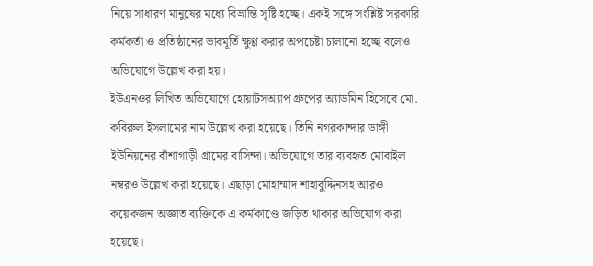নিয়ে সাধারণ মানুষের মধ্যে বিভ্রান্তি সৃষ্টি হচ্ছে। একই সঙ্গে সংশ্লিষ্ট সরকারি কর্মকর্তা ও প্রতিষ্ঠানের ভাবমূর্তি ক্ষুণ্ণ করার অপচেষ্টা চালানো হচ্ছে বলেও অভিযোগে উল্লেখ করা হয়।
ইউএনওর লিখিত অভিযোগে হোয়াটসঅ্যাপ গ্রুপের অ্যাডমিন হিসেবে মো. কবিরুল ইসলামের নাম উল্লেখ করা হয়েছে। তিনি নগরকান্দার ডাঙ্গী ইউনিয়নের বাঁশাগাড়ী গ্রামের বাসিন্দা। অভিযোগে তার ব্যবহৃত মোবাইল নম্বরও উল্লেখ করা হয়েছে। এছাড়া মোহাম্মাদ শাহাবুদ্দিনসহ আরও কয়েকজন অজ্ঞাত ব্যক্তিকে এ কর্মকাণ্ডে জড়িত থাকার অভিযোগ করা হয়েছে।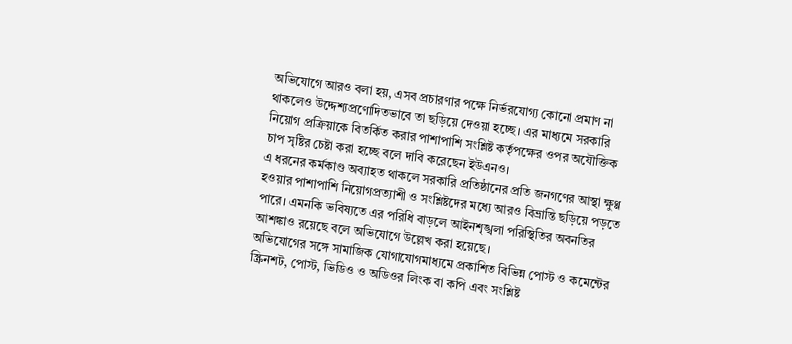অভিযোগে আরও বলা হয়, এসব প্রচারণার পক্ষে নির্ভরযোগ্য কোনো প্রমাণ না থাকলেও উদ্দেশ্যপ্রণোদিতভাবে তা ছড়িয়ে দেওয়া হচ্ছে। এর মাধ্যমে সরকারি নিয়োগ প্রক্রিয়াকে বিতর্কিত করার পাশাপাশি সংশ্লিষ্ট কর্তৃপক্ষের ওপর অযৌক্তিক চাপ সৃষ্টির চেষ্টা করা হচ্ছে বলে দাবি করেছেন ইউএনও।
এ ধরনের কর্মকাণ্ড অব্যাহত থাকলে সরকারি প্রতিষ্ঠানের প্রতি জনগণের আস্থা ক্ষুণ্ণ হওয়ার পাশাপাশি নিয়োগপ্রত্যাশী ও সংশ্লিষ্টদের মধ্যে আরও বিভ্রান্তি ছড়িয়ে পড়তে পারে। এমনকি ভবিষ্যতে এর পরিধি বাড়লে আইনশৃঙ্খলা পরিস্থিতির অবনতির আশঙ্কাও রয়েছে বলে অভিযোগে উল্লেখ করা হয়েছে।
অভিযোগের সঙ্গে সামাজিক যোগাযোগমাধ্যমে প্রকাশিত বিভিন্ন পোস্ট ও কমেন্টের স্ক্রিনশট, পোস্ট, ভিডিও ও অডিওর লিংক বা কপি এবং সংশ্লিষ্ট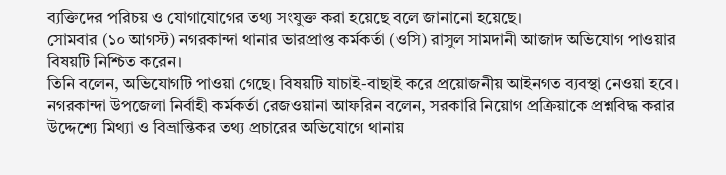ব্যক্তিদের পরিচয় ও যোগাযোগের তথ্য সংযুক্ত করা হয়েছে বলে জানানো হয়েছে।
সোমবার (১০ আগস্ট) নগরকান্দা থানার ভারপ্রাপ্ত কর্মকর্তা (ওসি) রাসুল সামদানী আজাদ অভিযোগ পাওয়ার বিষয়টি নিশ্চিত করেন।
তিনি বলেন, অভিযোগটি পাওয়া গেছে। বিষয়টি যাচাই-বাছাই করে প্রয়োজনীয় আইনগত ব্যবস্থা নেওয়া হবে।
নগরকান্দা উপজেলা নির্বাহী কর্মকর্তা রেজওয়ানা আফরিন বলেন, সরকারি নিয়োগ প্রক্রিয়াকে প্রশ্নবিদ্ধ করার উদ্দেশ্যে মিথ্যা ও বিভ্রান্তিকর তথ্য প্রচারের অভিযোগে থানায়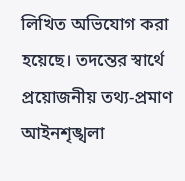লিখিত অভিযোগ করা হয়েছে। তদন্তের স্বার্থে প্রয়োজনীয় তথ্য-প্রমাণ আইনশৃঙ্খলা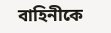বাহিনীকে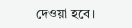দেওয়া হবে।